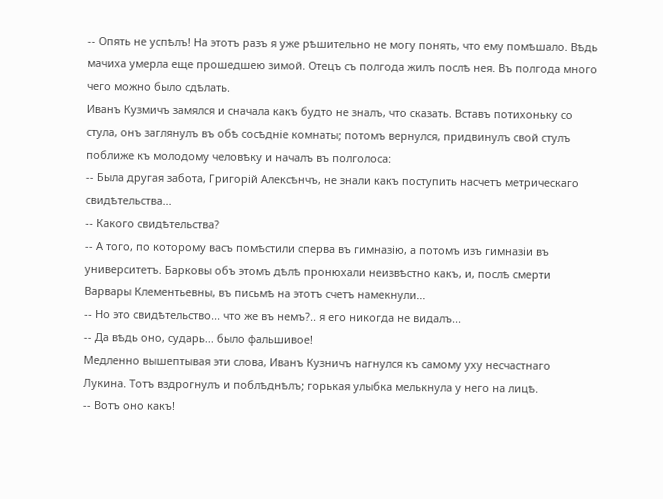-- Опять не успѣлъ! На этотъ разъ я уже рѣшительно не могу понять, что ему помѣшало. Вѣдь мачиха умерла еще прошедшею зимой. Отецъ съ полгода жилъ послѣ нея. Въ полгода много чего можно было сдѣлать.
Иванъ Кузмичъ замялся и сначала какъ будто не зналъ, что сказать. Вставъ потихоньку со стула, онъ заглянулъ въ обѣ сосѣдніе комнаты; потомъ вернулся, придвинулъ свой стулъ поближе къ молодому человѣку и началъ въ полголоса:
-- Была другая забота, Григорій Алексѣнчъ, не знали какъ поступить насчетъ метрическаго свидѣтельства...
-- Какого свидѣтельства?
-- А того, по которому васъ помѣстили сперва въ гимназію, а потомъ изъ гимназіи въ университетъ. Барковы объ этомъ дѣлѣ пронюхали неизвѣстно какъ, и, послѣ смерти Варвары Клементьевны, въ письмѣ на этотъ счетъ намекнули...
-- Но это свидѣтельство... что же въ немъ?.. я его никогда не видалъ...
-- Да вѣдь оно, сударь... было фальшивое!
Медленно вышептывая эти слова, Иванъ Кузничъ нагнулся къ самому уху несчастнаго Лукина. Тотъ вздрогнулъ и поблѣднѣлъ; горькая улыбка мелькнула у него на лицѣ.
-- Вотъ оно какъ!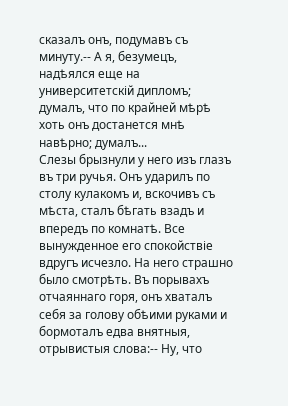сказалъ онъ, подумавъ съ минуту.-- А я, безумецъ, надѣялся еще на университетскій дипломъ; думалъ, что по крайней мѣрѣ хоть онъ достанется мнѣ навѣрно; думалъ...
Слезы брызнули у него изъ глазъ въ три ручья. Онъ ударилъ по столу кулакомъ и, вскочивъ съ мѣста, сталъ бѣгать взадъ и впередъ по комнатѣ. Все вынужденное его спокойствіе вдругъ исчезло. На него страшно было смотрѣть. Въ порывахъ отчаяннаго горя, онъ хваталъ себя за голову обѣими руками и бормоталъ едва внятныя, отрывистыя слова:-- Ну, что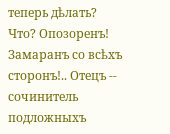теперь дѣлать? Что? Опозоренъ! Замаранъ со всѣхъ сторонъ!.. Отецъ -- сочинитель подложныхъ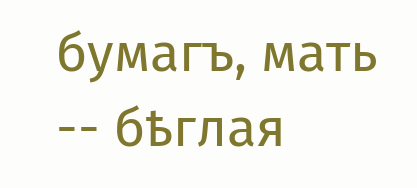бумагъ, мать -- бѣглая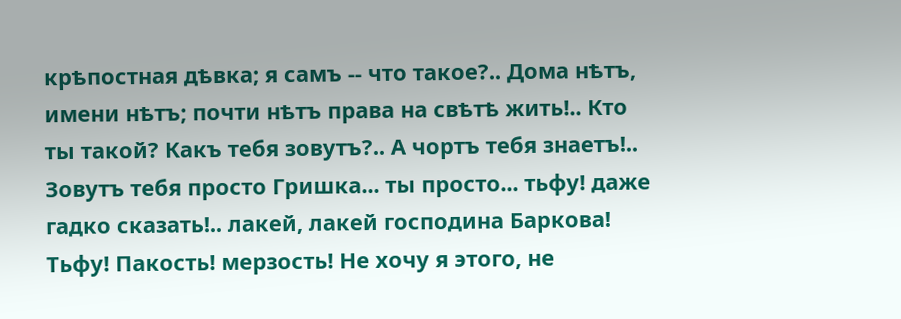крѣпостная дѣвка; я самъ -- что такое?.. Дома нѣтъ, имени нѣтъ; почти нѣтъ права на свѣтѣ жить!.. Кто ты такой? Какъ тебя зовутъ?.. А чортъ тебя знаетъ!.. Зовутъ тебя просто Гришка... ты просто... тьфу! даже гадко сказать!.. лакей, лакей господина Баркова! Тьфу! Пакость! мерзость! Не хочу я этого, не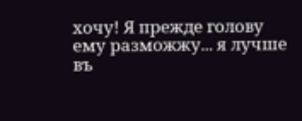хочу! Я прежде голову ему разможжу... я лучше въ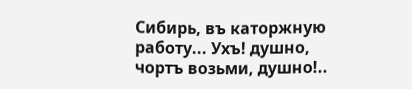Сибирь, въ каторжную работу... Ухъ! душно, чортъ возьми, душно!..